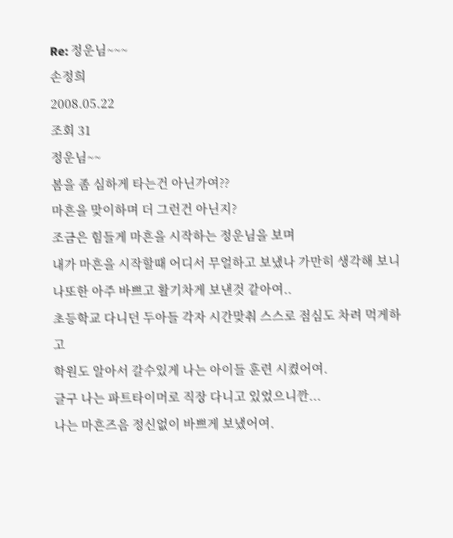Re: 정운님~~~
손정희
2008.05.22
조회 31
정운님~~
봄을 좀 심하게 타는건 아닌가여??
마흔을 맞이하며 더 그런건 아닌지?
조금은 힘들게 마흔을 시작하는 정운님을 보며
내가 마흔을 시작할때 어디서 무얼하고 보냈나 가만히 생각해 보니
나또한 아주 바쁘고 활기차게 보낸것 같아여..
초등학교 다니던 두아들 각자 시간맞춰 스스로 점심도 차려 먹게하고
학원도 알아서 갈수있게 나는 아이들 훈련 시켰어여.
글구 나는 파트타이머로 직장 다니고 있었으니깐...
나는 마흔즈음 정신없이 바쁘게 보냈어여.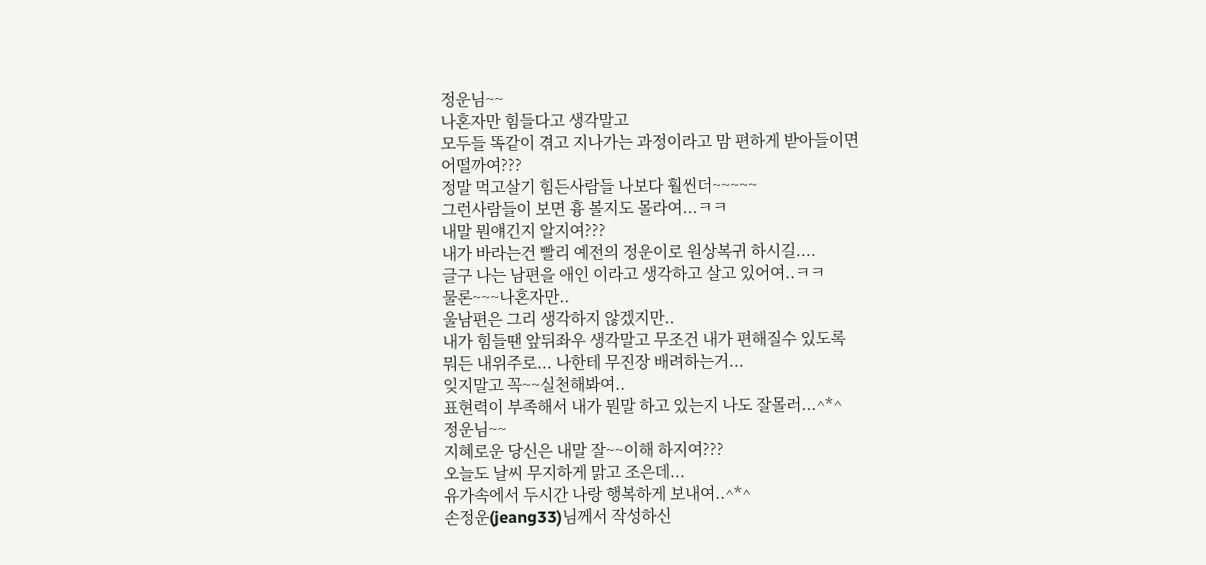정운님~~
나혼자만 힘들다고 생각말고
모두들 똑같이 겪고 지나가는 과정이라고 맘 편하게 받아들이면
어떨까여???
정말 먹고살기 힘든사람들 나보다 훨씬더~~~~~
그런사람들이 보면 흉 볼지도 몰라여...ㅋㅋ
내말 뭔얘긴지 알지여???
내가 바라는건 빨리 예전의 정운이로 원상복귀 하시길....
글구 나는 남편을 애인 이라고 생각하고 살고 있어여..ㅋㅋ
물론~~~나혼자만..
울남편은 그리 생각하지 않겠지만..
내가 힘들땐 앞뒤좌우 생각말고 무조건 내가 편해질수 있도록
뭐든 내위주로... 나한테 무진장 배려하는거...
잊지말고 꼭~~실천해봐여..
표현력이 부족해서 내가 뭔말 하고 있는지 나도 잘몰러...^*^
정운님~~
지혜로운 당신은 내말 잘~~이해 하지여???
오늘도 날씨 무지하게 맑고 조은데...
유가속에서 두시간 나랑 행복하게 보내여..^*^
손정운(jeang33)님께서 작성하신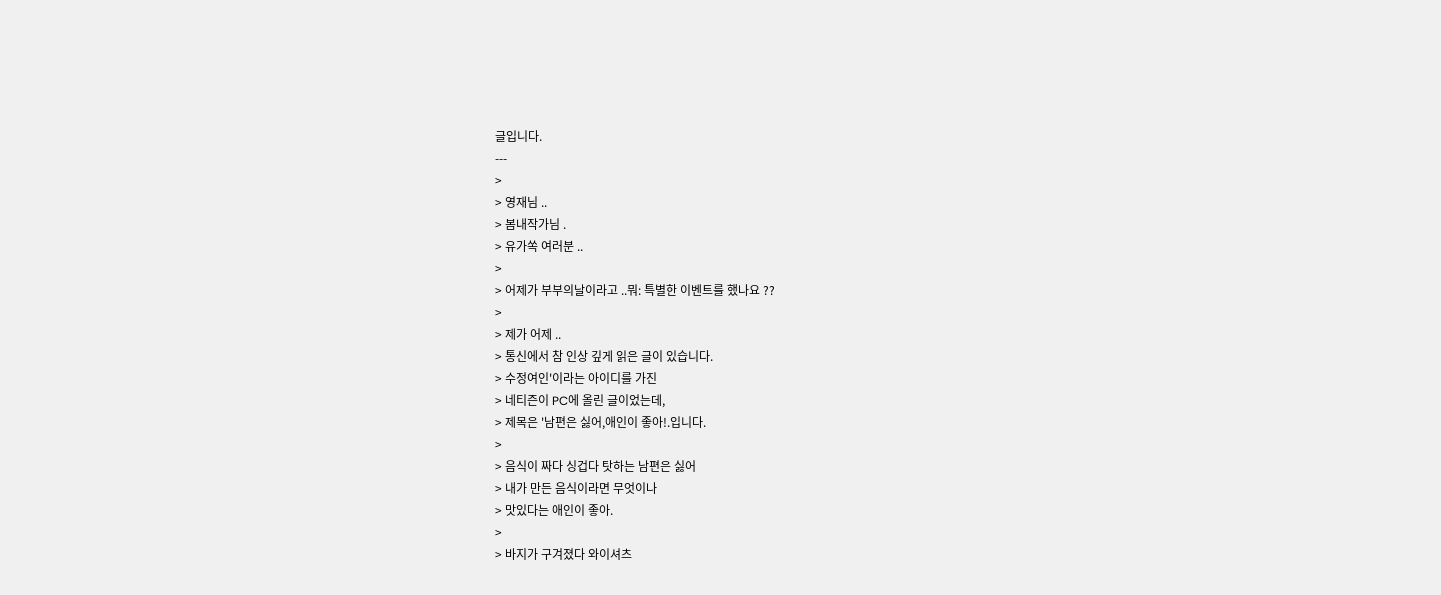글입니다.
---
>
> 영재님 ..
> 봄내작가님 .
> 유가쏙 여러분 ..
>
> 어제가 부부의날이라고 ..뭐: 특별한 이벤트를 했나요 ??
>
> 제가 어제 ..
> 통신에서 참 인상 깊게 읽은 글이 있습니다.
> 수정여인'이라는 아이디를 가진
> 네티즌이 PC에 올린 글이었는데,
> 제목은 '남편은 싫어,애인이 좋아!.입니다.
>
> 음식이 짜다 싱겁다 탓하는 남편은 싫어
> 내가 만든 음식이라면 무엇이나
> 맛있다는 애인이 좋아.
>
> 바지가 구겨졌다 와이셔츠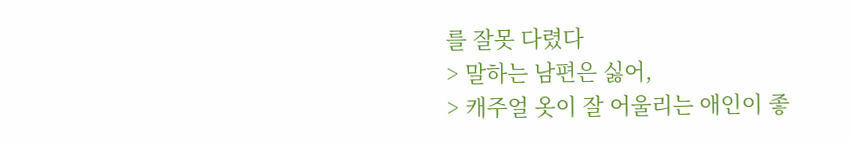를 잘못 다렸다
> 말하는 남편은 싫어,
> 캐주얼 옷이 잘 어울리는 애인이 좋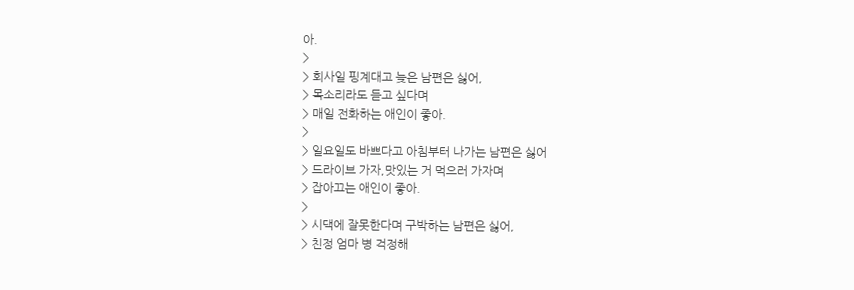아.
>
> 회사일 핑계대고 늦은 남편은 싫어,
> 목소리라도 듣고 싶다며
> 매일 전화하는 애인이 좋아.
>
> 일요일도 바쁘다고 아침부터 나가는 남편은 싫어
> 드라이브 가자,맛있는 거 먹으러 가자며
> 잡아끄는 애인이 좋아.
>
> 시댁에 잘못한다며 구박하는 남편은 싫어,
> 친정 엄마 병 걱정해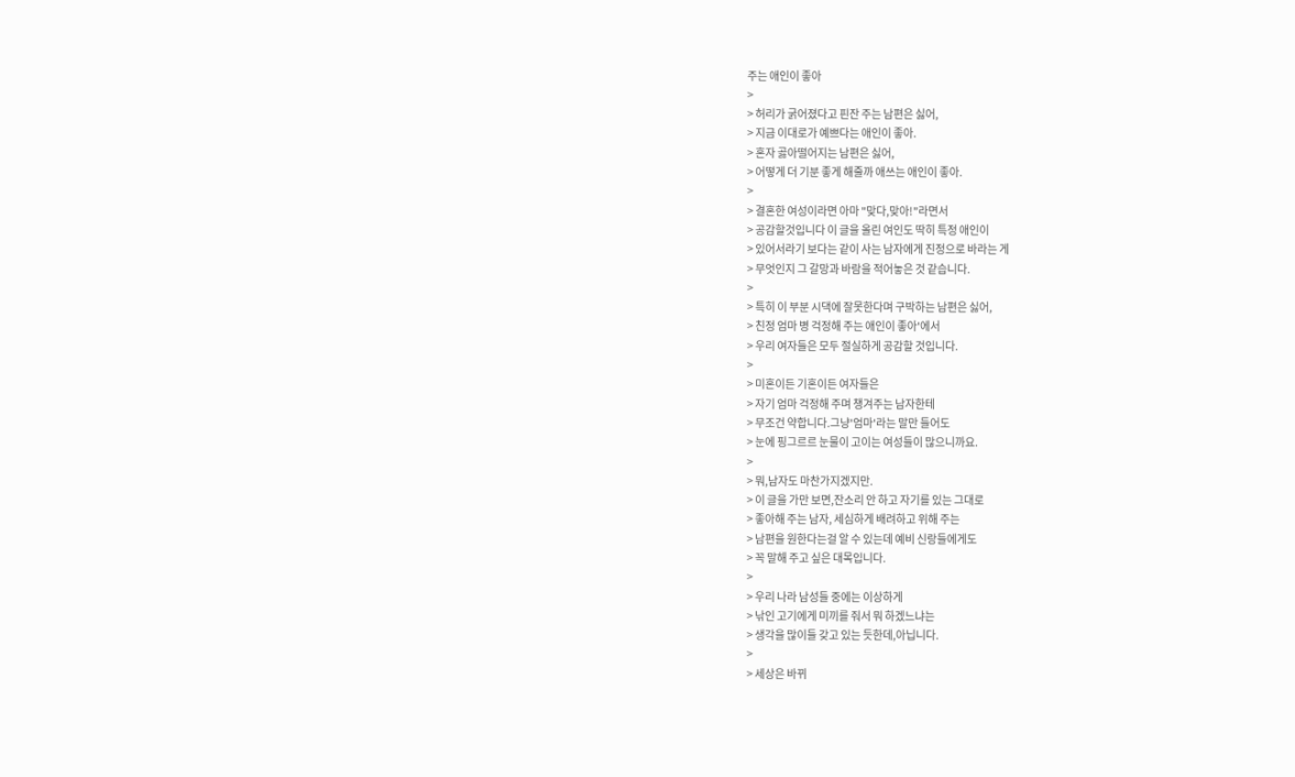주는 애인이 좋아
>
> 허리가 굵어졌다고 핀잔 주는 남편은 싫어,
> 지금 이대로가 예쁘다는 애인이 좋아.
> 혼자 곯아떨어지는 남편은 싫어,
> 어떻게 더 기분 좋게 해줄까 애쓰는 애인이 좋아.
>
> 결혼한 여성이라면 아마 "맞다,맞아!"라면서
> 공감할것입니다 이 글을 올린 여인도 딱히 특정 애인이
> 있어서라기 보다는 같이 사는 남자에게 진정으로 바라는 게
> 무엇인지 그 갈망과 바람을 적어놓은 것 같습니다.
>
> 특히 이 부분 시댁에 잘못한다며 구박하는 남편은 싫어,
> 친정 엄마 병 걱정해 주는 애인이 좋아'에서
> 우리 여자들은 모두 절실하게 공감할 것입니다.
>
> 미혼이든 기혼이든 여자들은
> 자기 엄마 걱정해 주며 챙겨주는 남자한테
> 무조건 약합니다.그냥'엄마'라는 말만 들어도
> 눈에 핑그르르 눈물이 고이는 여성들이 많으니까요.
>
> 뭐,남자도 마찬가지겠지만.
> 이 글을 가만 보면,잔소리 안 하고 자기를 있는 그대로
> 좋아해 주는 남자, 세심하게 배려하고 위해 주는
> 남편을 원한다는걸 알 수 있는데 예비 신랑들에게도
> 꼭 말해 주고 싶은 대목입니다.
>
> 우리 나라 남성들 중에는 이상하게
> 낚인 고기에게 미끼를 줘서 뭐 하겠느냐는
> 생각을 많이들 갖고 있는 듯한데,아닙니다.
>
> 세상은 바뀌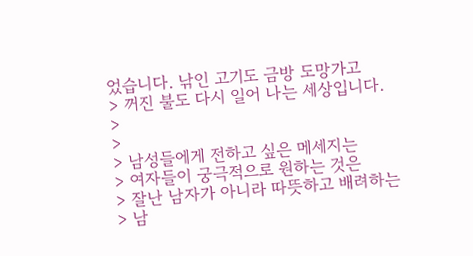었습니다. 낚인 고기도 금방 도망가고
> 꺼진 불도 다시 일어 나는 세상입니다.
>
>
> 남성들에게 전하고 싶은 메세지는
> 여자들이 궁극적으로 원하는 것은
> 잘난 남자가 아니라 따뜻하고 배려하는
> 남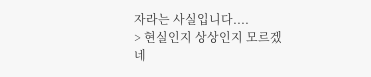자라는 사실입니다....
> 현실인지 상상인지 모르겠네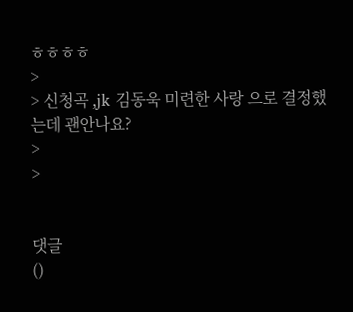ㅎㅎㅎㅎ
>
> 신청곡 ,jk 김동욱 미련한 사랑 으로 결정했는데 괜안나요?
>
>


댓글
()